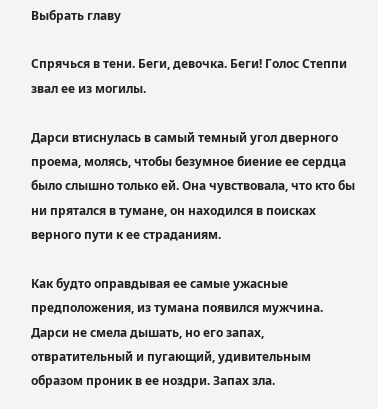Выбрать главу

Спрячься в тени. Беги, девочка. Беги! Голос Степпи звал ее из могилы.

Дарси втиснулась в самый темный угол дверного проема, молясь, чтобы безумное биение ее сердца было слышно только ей. Она чувствовала, что кто бы ни прятался в тумане, он находился в поисках верного пути к ее страданиям.

Как будто оправдывая ее самые ужасные предположения, из тумана появился мужчина. Дарси не смела дышать, но его запах, отвратительный и пугающий, удивительным образом проник в ее ноздри. Запах зла.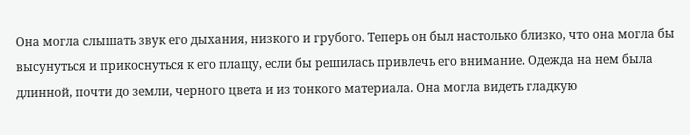Она могла слышать звук его дыхания, низкого и грубого. Теперь он был настолько близко, что она могла бы высунуться и прикоснуться к его плащу, если бы решилась привлечь его внимание. Одежда на нем была длинной, почти до земли, черного цвета и из тонкого материала. Она могла видеть гладкую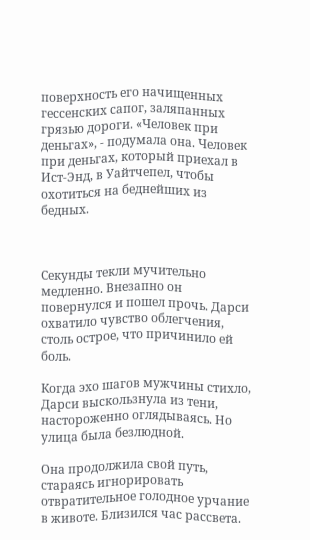поверхность его начищенных гессенских сапог, заляпанных грязью дороги. «Человек при деньгах», - подумала она. Человек при деньгах, который приехал в Ист-Энд, в Уайтчепел, чтобы охотиться на беднейших из бедных.



Секунды текли мучительно медленно. Внезапно он повернулся и пошел прочь. Дарси охватило чувство облегчения, столь острое, что причинило ей боль.

Когда эхо шагов мужчины стихло, Дарси выскользнула из тени, настороженно оглядываясь. Но улица была безлюдной.

Она продолжила свой путь, стараясь игнорировать отвратительное голодное урчание в животе. Близился час рассвета.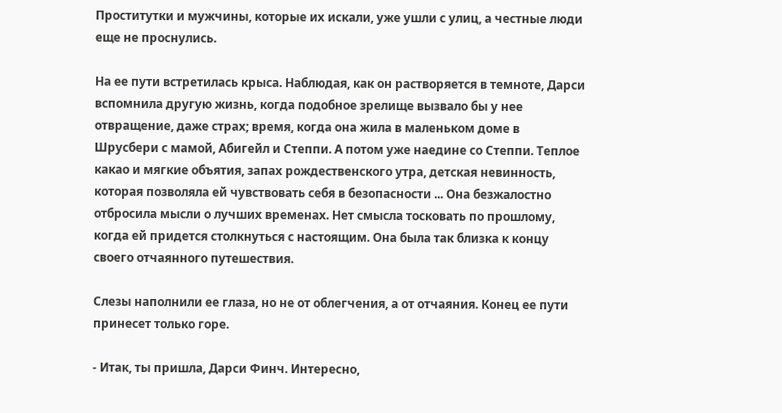Проститутки и мужчины, которые их искали, уже ушли с улиц, а честные люди еще не проснулись.

На ее пути встретилась крыса. Наблюдая, как он растворяется в темноте, Дарси вспомнила другую жизнь, когда подобное зрелище вызвало бы у нее отвращение, даже страх; время, когда она жила в маленьком доме в Шрусбери с мамой, Абигейл и Степпи. А потом уже наедине со Степпи. Теплое какао и мягкие объятия, запах рождественского утра, детская невинность, которая позволяла ей чувствовать себя в безопасности ... Она безжалостно отбросила мысли о лучших временах. Нет смысла тосковать по прошлому, когда ей придется столкнуться с настоящим. Она была так близка к концу своего отчаянного путешествия.

Слезы наполнили ее глаза, но не от облегчения, а от отчаяния. Конец ее пути принесет только горе.

- Итак, ты пришла, Дарси Финч. Интересно,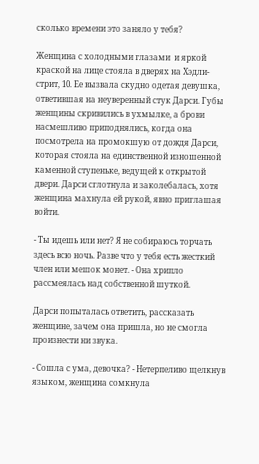сколько времени это заняло у тебя?

Женщина с холодными глазами  и яркой краской на лице стояла в дверях на Хэдли-стрит, 10. Ее вызвала скудно одетая девушка, ответившая на неуверенный стук Дарси. Губы женщины скривились в ухмылке, а брови насмешливо приподнялись, когда она посмотрела на промокшую от дождя Дарси, которая стояла на единственной изношенной каменной ступеньке, ведущей к открытой двери. Дарси сглотнула и заколебалась, хотя женщина махнула ей рукой, явно приглашая войти.

- Ты идешь или нет? Я не собираюсь торчать здесь всю ночь. Разве что у тебя есть жесткий член или мешок монет. - Она хрипло рассмеялась над собственной шуткой.

Дарси попыталась ответить, рассказать женщине, зачем она пришла, но не смогла произнести ни звука.

- Сошла с ума, девочка? - Нетерпеливо щелкнув языком, женщина сомкнула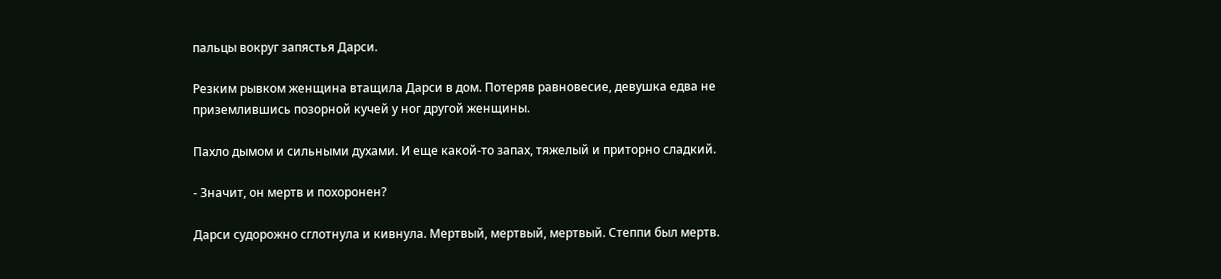пальцы вокруг запястья Дарси.

Резким рывком женщина втащила Дарси в дом. Потеряв равновесие, девушка едва не приземлившись позорной кучей у ног другой женщины.

Пахло дымом и сильными духами. И еще какой-то запах, тяжелый и приторно сладкий.

- Значит, он мертв и похоронен?

Дарси судорожно сглотнула и кивнула. Мертвый, мертвый, мертвый. Степпи был мертв.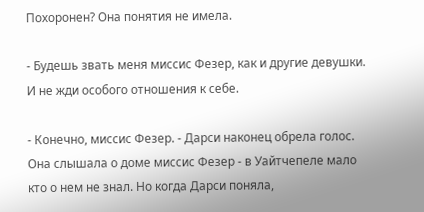Похоронен? Она понятия не имела.

- Будешь звать меня миссис Фезер, как и другие девушки. И не жди особого отношения к себе.

- Конечно, миссис Фезер. - Дарси наконец обрела голос. Она слышала о доме миссис Фезер - в Уайтчепеле мало кто о нем не знал. Но когда Дарси поняла,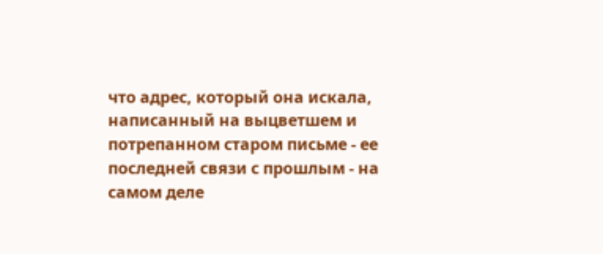что адрес, который она искала, написанный на выцветшем и потрепанном старом письме - ее последней связи с прошлым - на самом деле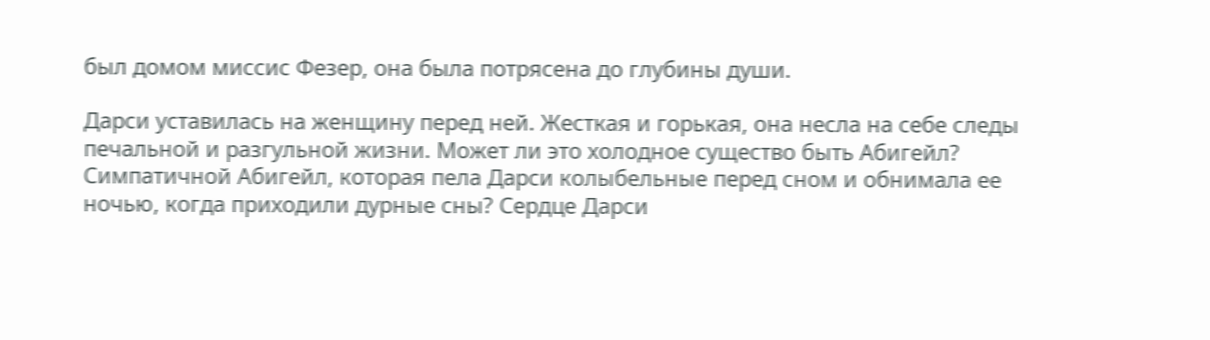был домом миссис Фезер, она была потрясена до глубины души.

Дарси уставилась на женщину перед ней. Жесткая и горькая, она несла на себе следы печальной и разгульной жизни. Может ли это холодное существо быть Абигейл? Симпатичной Абигейл, которая пела Дарси колыбельные перед сном и обнимала ее ночью, когда приходили дурные сны? Сердце Дарси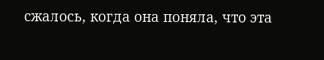сжалось, когда она поняла, что эта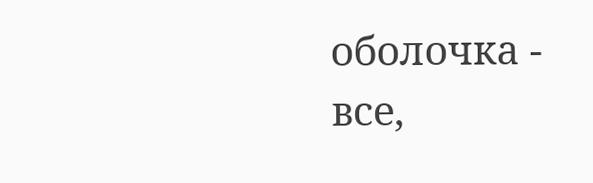оболочка - все,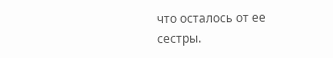что осталось от ее сестры.